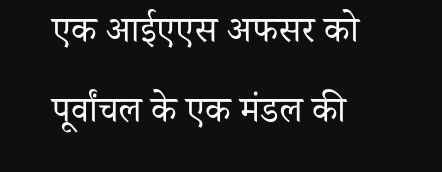एक आईएएस अफसर को पूर्वांचल के एक मंडल की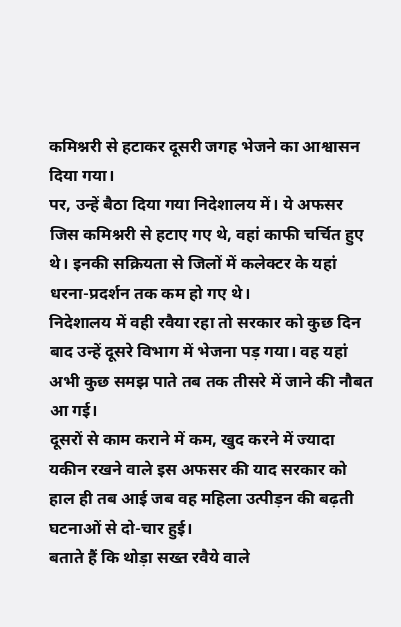कमिश्नरी से हटाकर दूसरी जगह भेजने का आश्वासन दिया गया।
पर, उन्हें बैठा दिया गया निदेशालय में। ये अफसर जिस कमिश्नरी से हटाए गए थे, वहां काफी चर्चित हुए थे। इनकी सक्रियता से जिलों में कलेक्टर के यहां धरना-प्रदर्शन तक कम हो गए थे।
निदेशालय में वही रवैया रहा तो सरकार को कुछ दिन बाद उन्हें दूसरे विभाग में भेजना पड़ गया। वह यहां अभी कुछ समझ पाते तब तक तीसरे में जाने की नौबत आ गई।
दूसरों से काम कराने में कम, खुद करने में ज्यादा यकीन रखने वाले इस अफसर की याद सरकार को हाल ही तब आई जब वह महिला उत्पीड़न की बढ़ती घटनाओं से दो-चार हुई।
बताते हैं कि थोड़ा सख्त रवैये वाले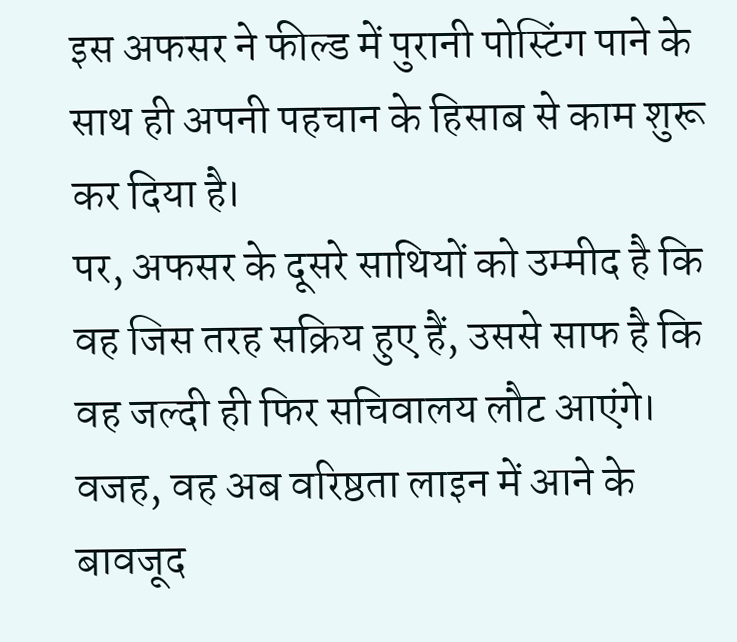इस अफसर ने फील्ड में पुरानी पोस्टिंग पाने के साथ ही अपनी पहचान के हिसाब से काम शुरू कर दिया है।
पर, अफसर के दूसरे साथियों को उम्मीद है कि वह जिस तरह सक्रिय हुए हैं, उससे साफ है कि वह जल्दी ही फिर सचिवालय लौट आएंगे।
वजह, वह अब वरिष्ठता लाइन में आने के बावजूद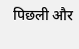पिछली और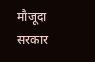मौजूदा सरकार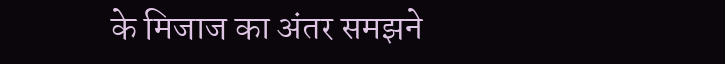के मिजाज का अंतर समझने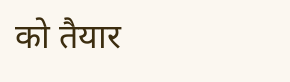को तैयार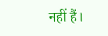नहीं हैं।